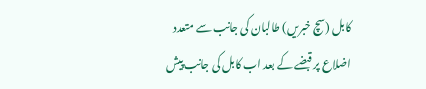کابل (سچ خبریں) طالبان کی جانب سے متعدد اضلاع پر قبضے کے بعد اب کابل کی جانب پیش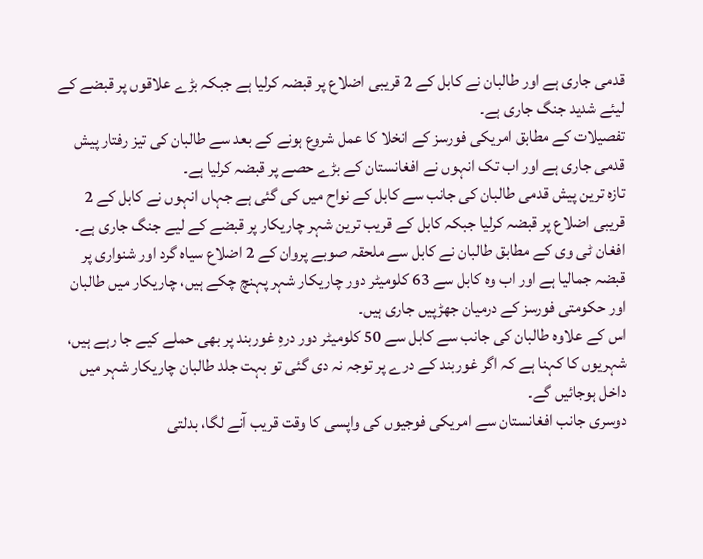قدمی جاری ہے اور طالبان نے کابل کے 2 قریبی اضلاع پر قبضہ کرلیا ہے جبکہ بڑے علاقوں پر قبضے کے لیئے شدید جنگ جاری ہے۔
تفصیلات کے مطابق امریکی فورسز کے انخلا کا عمل شروع ہونے کے بعد سے طالبان کی تیز رفتار پیش قدمی جاری ہے اور اب تک انہوں نے افغانستان کے بڑے حصے پر قبضہ کرلیا ہے۔
تازہ ترین پیش قدمی طالبان کی جانب سے کابل کے نواح میں کی گئی ہے جہاں انہوں نے کابل کے 2 قریبی اضلاع پر قبضہ کرلیا جبکہ کابل کے قریب ترین شہر چاریکار پر قبضے کے لیے جنگ جاری ہے۔
افغان ٹی وی کے مطابق طالبان نے کابل سے ملحقہ صوبے پروان کے 2 اضلاع سیاہ گرد اور شنواری پر قبضہ جمالیا ہے اور اب وہ کابل سے 63 کلومیٹر دور چاریکار شہر پہنچ چکے ہیں، چاریکار میں طالبان اور حکومتی فورسز کے درمیان جھڑپیں جاری ہیں۔
اس کے علاوہ طالبان کی جانب سے کابل سے 50 کلومیٹر دور درہِ غوربند پر بھی حملے کیے جا رہے ہیں، شہریوں کا کہنا ہے کہ اگر غوربند کے درے پر توجہ نہ دی گئی تو بہت جلد طالبان چاریکار شہر میں داخل ہوجائیں گے۔
دوسری جانب افغانستان سے امریکی فوجیوں کی واپسی کا وقت قریب آنے لگا، بدلتی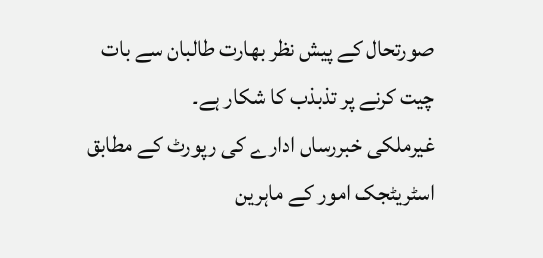صورتحال کے پیش نظر بھارت طالبان سے بات چیت کرنے پر تذبذب کا شکار ہے۔
غیرملکی خبررساں ادارے کی رپورٹ کے مطابق اسٹریٹجک امور کے ماہرین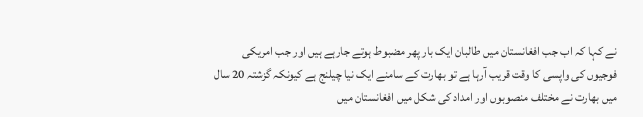نے کہا کہ اب جب افغانستان میں طالبان ایک بار پھر مضبوط ہوتے جارہے ہیں اور جب امریکی فوجیوں کی واپسی کا وقت قریب آرہا ہے تو بھارت کے سامنے ایک نیا چیلنج ہے کیونکہ گزشتہ 20 سال میں بھارت نے مختلف منصوبوں اور امداد کی شکل میں افغانستان میں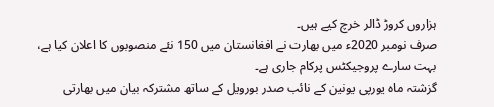ہزاروں کروڑ ڈالر خرچ کیے ہیں۔
صرف نومبر 2020ء میں بھارت نے افغانستان میں 150 نئے منصوبوں کا اعلان کیا ہے، بہت سارے پروجیکٹس پرکام جاری ہے۔
گزشتہ ماہ یورپی یونین کے نائب صدر بورویل کے ساتھ مشترکہ بیان میں بھارتی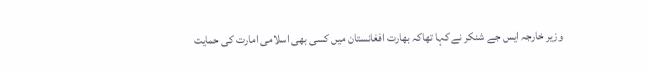وزیر خارجہ ایس جے شنکر نے کہا تھاکہ بھارت افغانستان میں کسی بھی اسلامی امارت کی حمایت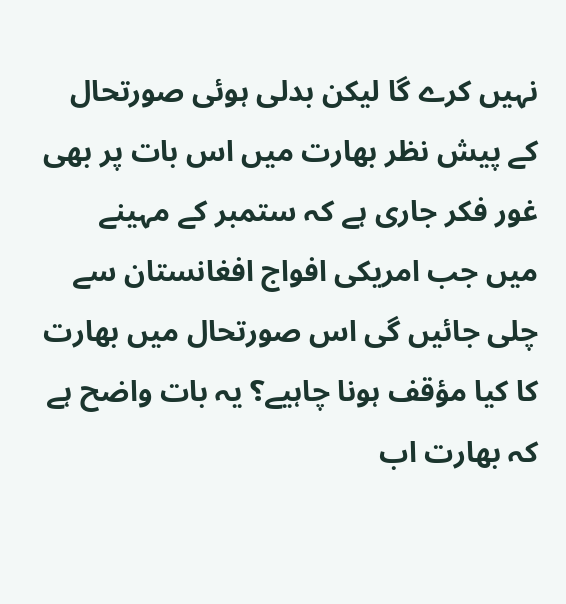نہیں کرے گا لیکن بدلی ہوئی صورتحال کے پیش نظر بھارت میں اس بات پر بھی غور فکر جاری ہے کہ ستمبر کے مہینے میں جب امریکی افواج افغانستان سے چلی جائیں گی اس صورتحال میں بھارت کا کیا مؤقف ہونا چاہیے؟ یہ بات واضح ہے کہ بھارت اب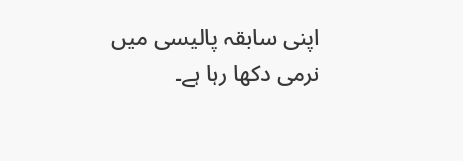اپنی سابقہ پالیسی میں نرمی دکھا رہا ہے۔